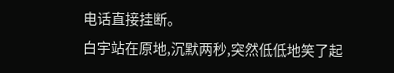电话直接挂断。
白宇站在原地,沉默两秒,突然低低地笑了起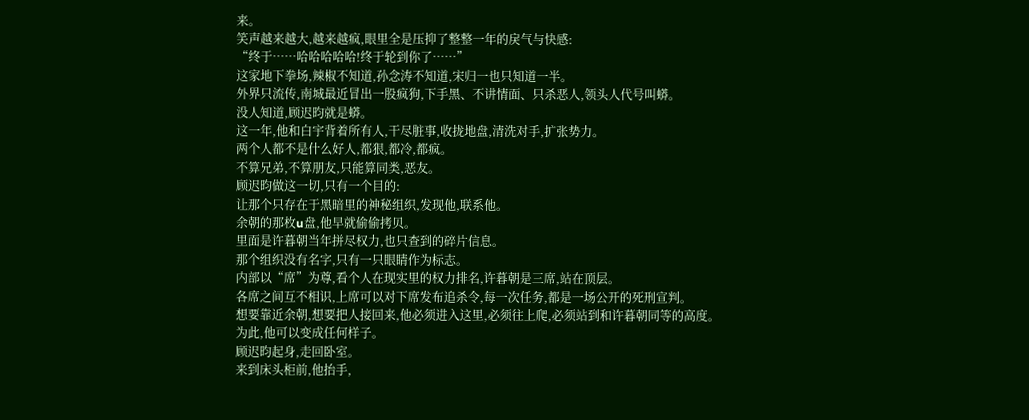来。
笑声越来越大,越来越疯,眼里全是压抑了整整一年的戾气与快感:
“终于……哈哈哈哈哈!终于轮到你了……”
这家地下拳场,辣椒不知道,孙念涛不知道,宋归一也只知道一半。
外界只流传,南城最近冒出一股疯狗,下手黑、不讲情面、只杀恶人,领头人代号叫蟒。
没人知道,顾迟昀就是蟒。
这一年,他和白宇背着所有人,干尽脏事,收拢地盘,清洗对手,扩张势力。
两个人都不是什么好人,都狠,都冷,都疯。
不算兄弟,不算朋友,只能算同类,恶友。
顾迟昀做这一切,只有一个目的:
让那个只存在于黑暗里的神秘组织,发现他,联系他。
余朝的那枚u盘,他早就偷偷拷贝。
里面是许暮朝当年拼尽权力,也只查到的碎片信息。
那个组织没有名字,只有一只眼睛作为标志。
内部以“席”为尊,看个人在现实里的权力排名,许暮朝是三席,站在顶层。
各席之间互不相识,上席可以对下席发布追杀令,每一次任务,都是一场公开的死刑宣判。
想要靠近余朝,想要把人接回来,他必须进入这里,必须往上爬,必须站到和许暮朝同等的高度。
为此,他可以变成任何样子。
顾迟昀起身,走回卧室。
来到床头柜前,他抬手,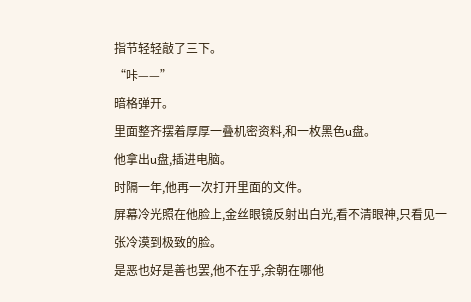指节轻轻敲了三下。
“咔——”
暗格弹开。
里面整齐摆着厚厚一叠机密资料,和一枚黑色u盘。
他拿出u盘,插进电脑。
时隔一年,他再一次打开里面的文件。
屏幕冷光照在他脸上,金丝眼镜反射出白光,看不清眼神,只看见一张冷漠到极致的脸。
是恶也好是善也罢,他不在乎,余朝在哪他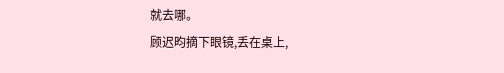就去哪。
顾迟昀摘下眼镜,丢在桌上,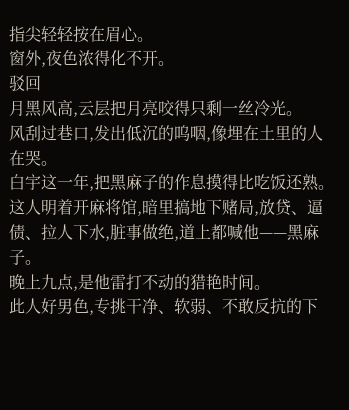指尖轻轻按在眉心。
窗外,夜色浓得化不开。
驳回
月黑风高,云层把月亮咬得只剩一丝冷光。
风刮过巷口,发出低沉的呜咽,像埋在土里的人在哭。
白宇这一年,把黑麻子的作息摸得比吃饭还熟。
这人明着开麻将馆,暗里搞地下赌局,放贷、逼债、拉人下水,脏事做绝,道上都喊他——黑麻子。
晚上九点,是他雷打不动的猎艳时间。
此人好男色,专挑干净、软弱、不敢反抗的下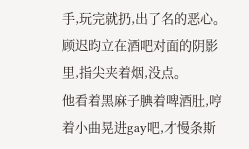手,玩完就扔,出了名的恶心。
顾迟昀立在酒吧对面的阴影里,指尖夹着烟,没点。
他看着黑麻子腆着啤酒肚,哼着小曲晃进gay吧,才慢条斯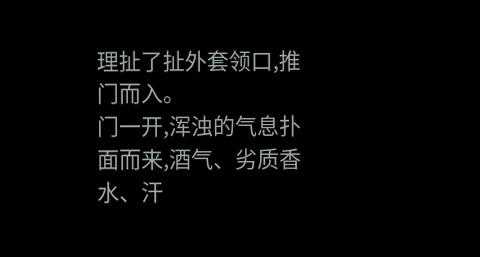理扯了扯外套领口,推门而入。
门一开,浑浊的气息扑面而来,酒气、劣质香水、汗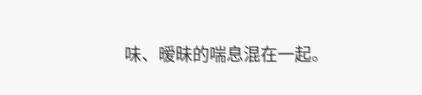味、暧昧的喘息混在一起。